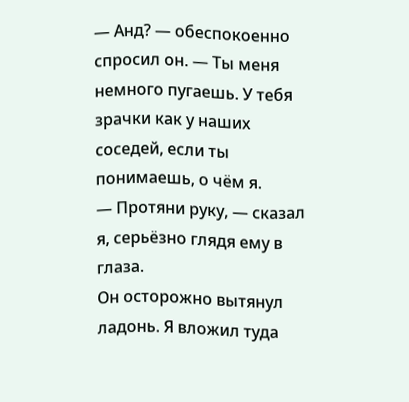— Анд? — обеспокоенно спросил он. — Ты меня немного пугаешь. У тебя зрачки как у наших соседей, если ты понимаешь, о чём я.
— Протяни руку, — сказал я, серьёзно глядя ему в глаза.
Он осторожно вытянул ладонь. Я вложил туда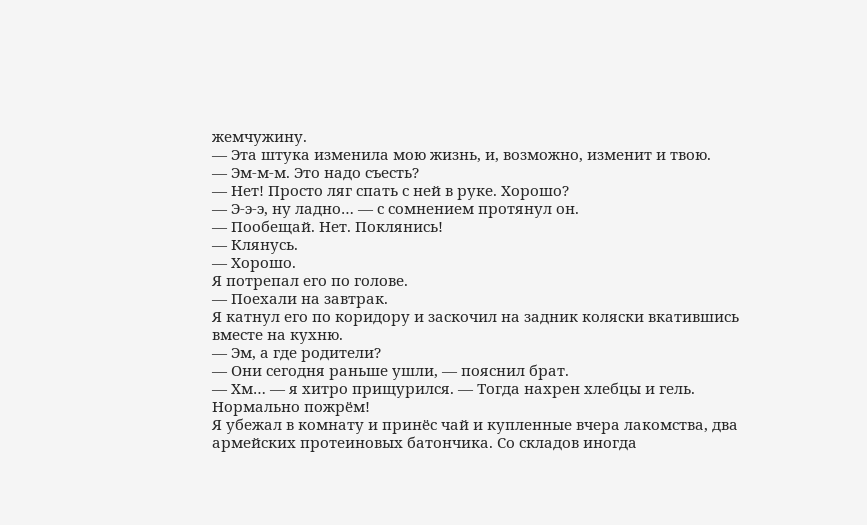жемчужину.
— Эта штука изменила мою жизнь, и, возможно, изменит и твою.
— Эм-м-м. Это надо съесть?
— Нет! Просто ляг спать с ней в руке. Хорошо?
— Э-э-э, ну ладно… — с сомнением протянул он.
— Пообещай. Нет. Поклянись!
— Клянусь.
— Хорошо.
Я потрепал его по голове.
— Поехали на завтрак.
Я катнул его по коридору и заскочил на задник коляски вкатившись вместе на кухню.
— Эм, а где родители?
— Они сегодня раньше ушли, — пояснил брат.
— Хм… — я хитро прищурился. — Тогда нахрен хлебцы и гель. Нормально пожрём!
Я убежал в комнату и принёс чай и купленные вчера лакомства, два армейских протеиновых батончика. Со складов иногда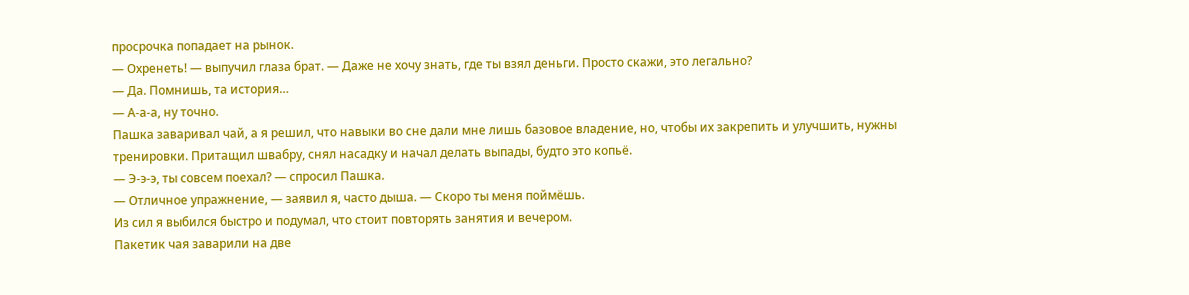просрочка попадает на рынок.
— Охренеть! — выпучил глаза брат. — Даже не хочу знать, где ты взял деньги. Просто скажи, это легально?
— Да. Помнишь, та история…
— А-а-а, ну точно.
Пашка заваривал чай, а я решил, что навыки во сне дали мне лишь базовое владение, но, чтобы их закрепить и улучшить, нужны тренировки. Притащил швабру, снял насадку и начал делать выпады, будто это копьё.
— Э-э-э, ты совсем поехал? — спросил Пашка.
— Отличное упражнение, — заявил я, часто дыша. — Скоро ты меня поймёшь.
Из сил я выбился быстро и подумал, что стоит повторять занятия и вечером.
Пакетик чая заварили на две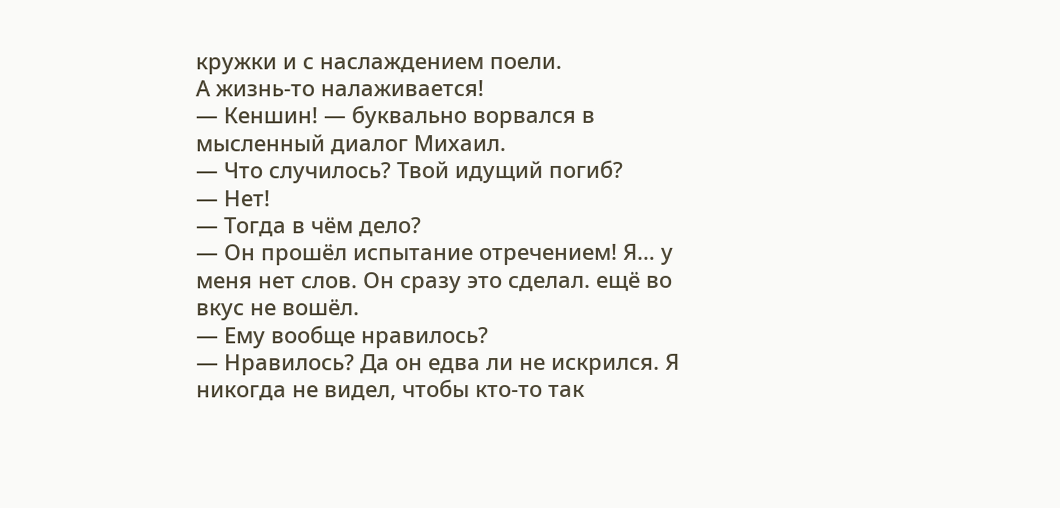кружки и с наслаждением поели.
А жизнь-то налаживается!
— Кеншин! — буквально ворвался в мысленный диалог Михаил.
— Что случилось? Твой идущий погиб?
— Нет!
— Тогда в чём дело?
— Он прошёл испытание отречением! Я… у меня нет слов. Он сразу это сделал. ещё во вкус не вошёл.
— Ему вообще нравилось?
— Нравилось? Да он едва ли не искрился. Я никогда не видел, чтобы кто-то так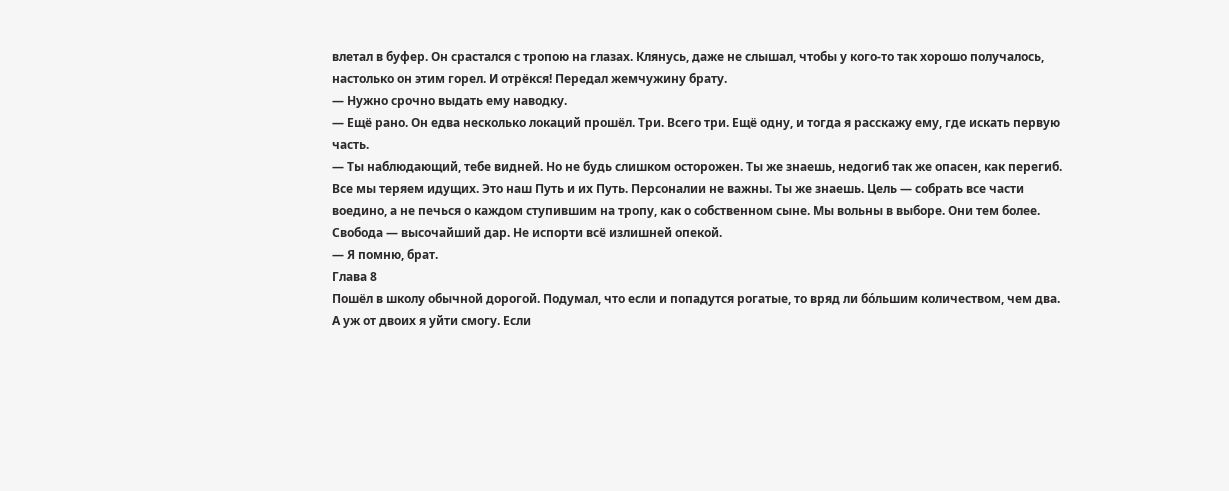влетал в буфер. Он срастался с тропою на глазах. Клянусь, даже не слышал, чтобы у кого-то так хорошо получалось, настолько он этим горел. И отрёкся! Передал жемчужину брату.
— Нужно срочно выдать ему наводку.
— Ещё рано. Он едва несколько локаций прошёл. Три. Всего три. Ещё одну, и тогда я расскажу ему, где искать первую часть.
— Ты наблюдающий, тебе видней. Но не будь слишком осторожен. Ты же знаешь, недогиб так же опасен, как перегиб. Все мы теряем идущих. Это наш Путь и их Путь. Персоналии не важны. Ты же знаешь. Цель — собрать все части воедино, а не печься о каждом ступившим на тропу, как о собственном сыне. Мы вольны в выборе. Они тем более. Свобода — высочайший дар. Не испорти всё излишней опекой.
— Я помню, брат.
Глава 8
Пошёл в школу обычной дорогой. Подумал, что если и попадутся рогатые, то вряд ли бо́льшим количеством, чем два. А уж от двоих я уйти смогу. Если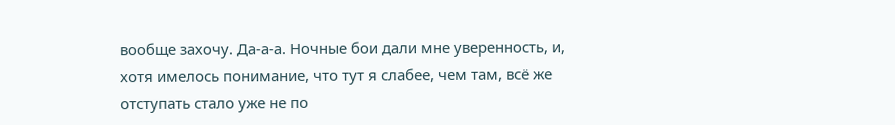вообще захочу. Да-а-а. Ночные бои дали мне уверенность, и, хотя имелось понимание, что тут я слабее, чем там, всё же отступать стало уже не по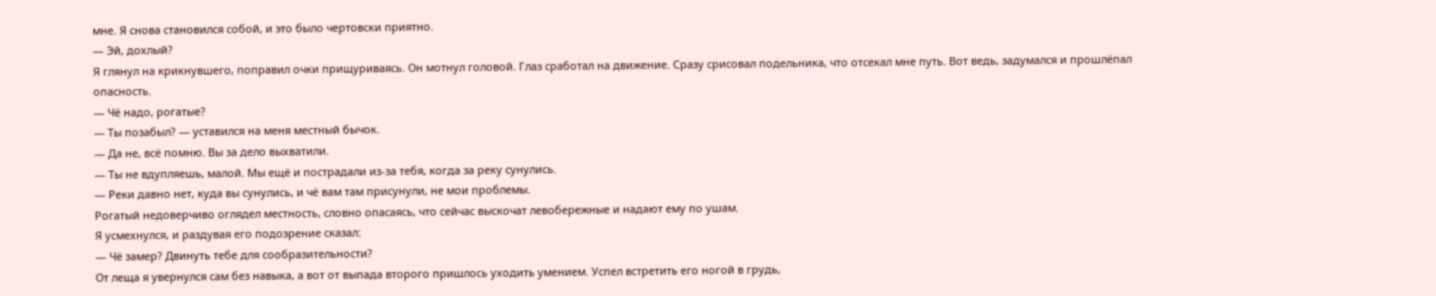мне. Я снова становился собой, и это было чертовски приятно.
— Эй, дохлый?
Я глянул на крикнувшего, поправил очки прищуриваясь. Он мотнул головой. Глаз сработал на движение. Сразу срисовал подельника, что отсекал мне путь. Вот ведь, задумался и прошлёпал опасность.
— Чё надо, рогатые?
— Ты позабыл? — уставился на меня местный бычок.
— Да не, всё помню. Вы за дело выхватили.
— Ты не вдупляешь, малой. Мы ещё и пострадали из-за тебя, когда за реку сунулись.
— Реки давно нет, куда вы сунулись, и чё вам там присунули, не мои проблемы.
Рогатый недоверчиво оглядел местность, словно опасаясь, что сейчас выскочат левобережные и надают ему по ушам.
Я усмехнулся, и раздувая его подозрение сказал:
— Чё замер? Двинуть тебе для сообразительности?
От леща я увернулся сам без навыка, а вот от выпада второго пришлось уходить умением. Успел встретить его ногой в грудь,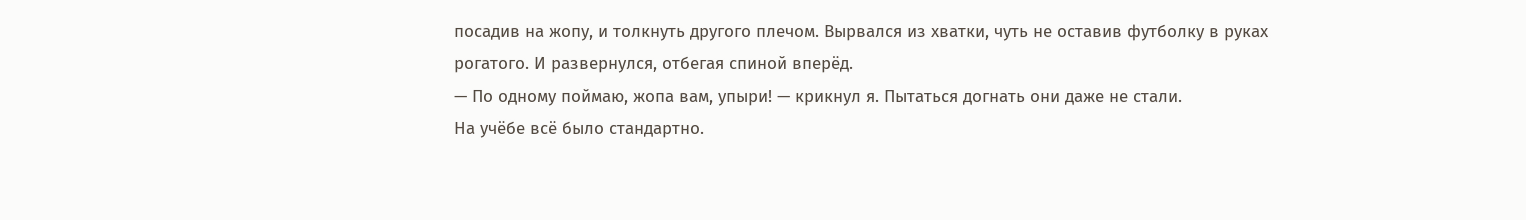посадив на жопу, и толкнуть другого плечом. Вырвался из хватки, чуть не оставив футболку в руках рогатого. И развернулся, отбегая спиной вперёд.
— По одному поймаю, жопа вам, упыри! — крикнул я. Пытаться догнать они даже не стали.
На учёбе всё было стандартно.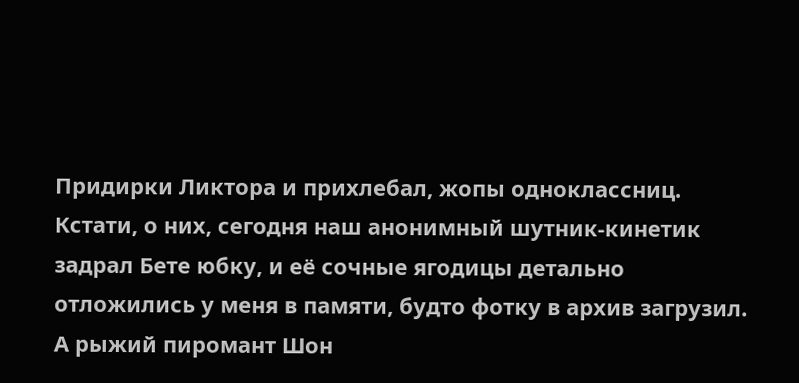Придирки Ликтора и прихлебал, жопы одноклассниц. Кстати, о них, сегодня наш анонимный шутник-кинетик задрал Бете юбку, и её сочные ягодицы детально отложились у меня в памяти, будто фотку в архив загрузил.
А рыжий пиромант Шон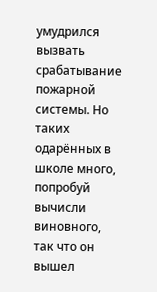умудрился вызвать срабатывание пожарной системы. Но таких одарённых в школе много, попробуй вычисли виновного, так что он вышел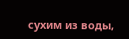сухим из воды,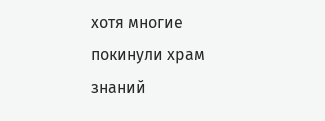хотя многие покинули храм знаний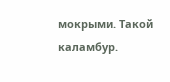мокрыми. Такой каламбур.